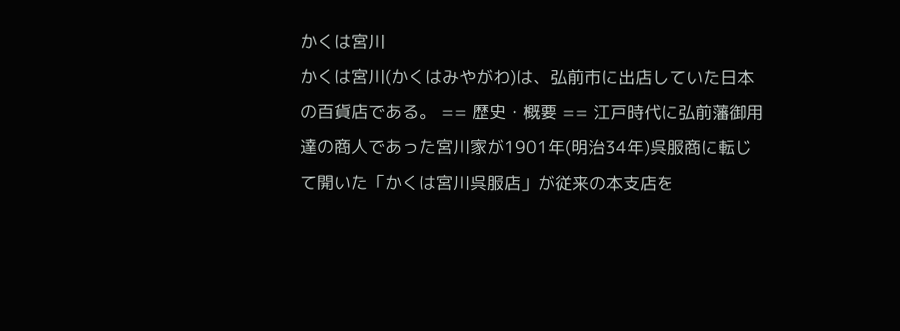かくは宮川
かくは宮川(かくはみやがわ)は、弘前市に出店していた日本の百貨店である。 == 歴史・概要 == 江戸時代に弘前藩御用達の商人であった宮川家が1901年(明治34年)呉服商に転じて開いた「かくは宮川呉服店」が従来の本支店を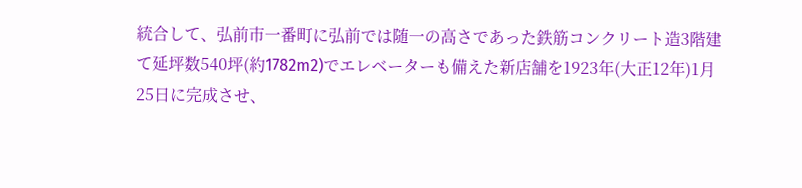統合して、弘前市一番町に弘前では随一の高さであった鉄筋コンクリート造3階建て延坪数540坪(約1782m2)でエレベーターも備えた新店舗を1923年(大正12年)1月25日に完成させ、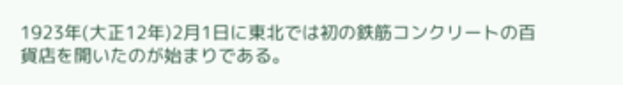1923年(大正12年)2月1日に東北では初の鉄筋コンクリートの百貨店を開いたのが始まりである。